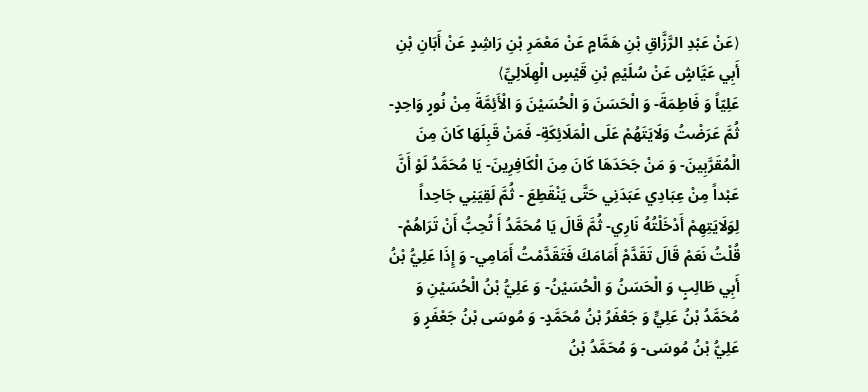⟨عَنْ عَبْدِ الرَّزَّاقِ بْنِ هَمَّامٍ عَنْ مَعْمَرِ بْنِ رَاشِدٍ عَنْ أَبَانِ بْنِ أَبِي عَيَّاشٍ عَنْ سُلَيْمِ بْنِ قَيْسٍ الْهِلَالِيِّ⟩
عَلِيّاً وَ فَاطِمَةَ- وَ الْحَسَنَ وَ الْحُسَيْنَ وَ الْأَئِمَّةَ مِنْ نُورٍ وَاحِدٍ- ثُمَّ عَرَضْتُ وَلَايَتَهُمْ عَلَى الْمَلَائِكَةِ- فَمَنْ قَبِلَهَا كَانَ مِنَ الْمُقَرَّبِينَ- وَ مَنْ جَحَدَهَا كَانَ مِنَ الْكَافِرِينَ- يَا مُحَمَّدُ لَوْ أَنَّ عَبْداً مِنْ عِبَادِي عَبَدَنِي حَتَّى يَنْقَطِعَ - ثُمَّ لَقِيَنِي جَاحِداً لِوَلَايَتِهِمْ أَدْخَلْتُهُ نَارِي- ثُمَّ قَالَ يَا مُحَمَّدُ أَ تُحِبُّ أَنْ تَرَاهُمْ- قُلْتُ نَعَمْ قَالَ تَقَدَّمْ أَمَامَكَ فَتَقَدَّمْتُ أَمَامِي- وَ إِذَا عَلِيُّ بْنُ أَبِي طَالِبٍ وَ الْحَسَنُ وَ الْحُسَيْنُ- وَ عَلِيُّ بْنُ الْحُسَيْنِ وَ مُحَمَّدُ بْنُ عَلِيٍّ وَ جَعْفَرُ بْنُ مُحَمَّدٍ- وَ مُوسَى بْنُ جَعْفَرٍ وَ عَلِيُّ بْنُ مُوسَى- وَ مُحَمَّدُ بْنُ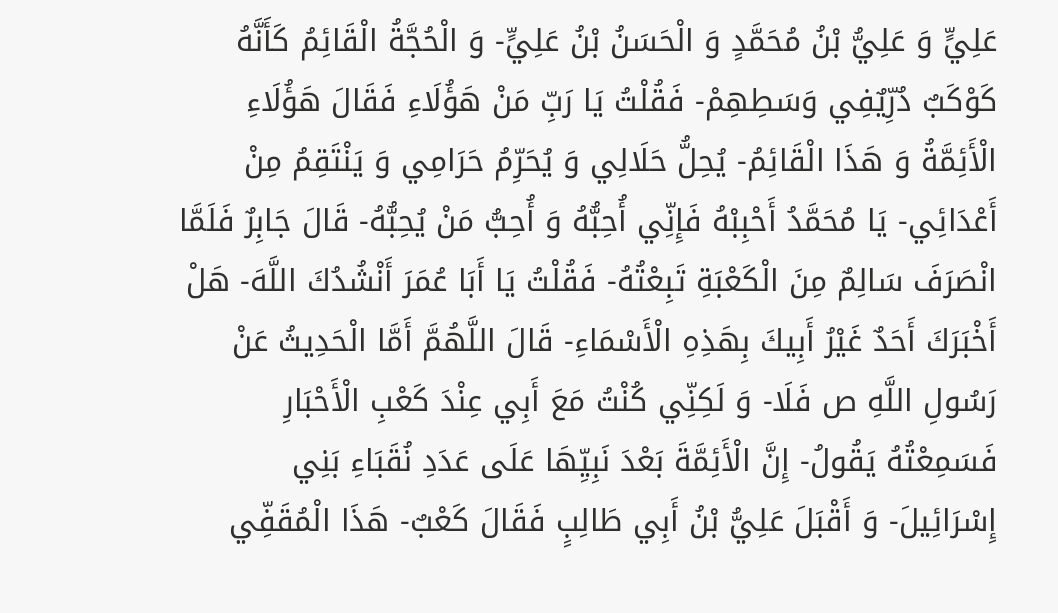عَلِيٍّ وَ عَلِيُّ بْنُ مُحَمَّدٍ وَ الْحَسَنُ بْنُ عَلِيٍّ- وَ الْحُجَّةُ الْقَائِمُ كَأَنَّهُ كَوْكَبٌ دُرِّيٌفِي وَسَطِهِمْ- فَقُلْتُ يَا رَبِّ مَنْ هَؤُلَاءِ فَقَالَ هَؤُلَاءِ الْأَئِمَّةُ وَ هَذَا الْقَائِمُ- يُحِلُّ حَلَالِي وَ يُحَرِّمُ حَرَامِي وَ يَنْتَقِمُ مِنْ أَعْدَائِي- يَا مُحَمَّدُ أَحْبِبْهُ فَإِنِّي أُحِبُّهُ وَ أُحِبُّ مَنْ يُحِبُّهُ- قَالَ جَابِرٌ فَلَمَّا انْصَرَفَ سَالِمٌ مِنَ الْكَعْبَةِ تَبِعْتُهُ- فَقُلْتُ يَا أَبَا عُمَرَ أَنْشُدُكَ اللَّهَ- هَلْ أَخْبَرَكَ أَحَدٌ غَيْرُ أَبِيكَ بِهَذِهِ الْأَسْمَاءِ- قَالَ اللَّهُمَّ أَمَّا الْحَدِيثُ عَنْ رَسُولِ اللَّهِ ص فَلَا- وَ لَكِنِّي كُنْتُ مَعَ أَبِي عِنْدَ كَعْبِ الْأَحْبَارِ فَسَمِعْتُهُ يَقُولُ- إِنَّ الْأَئِمَّةَ بَعْدَ نَبِيِّهَا عَلَى عَدَدِ نُقَبَاءِ بَنِي إِسْرَائِيلَ- وَ أَقْبَلَ عَلِيُّ بْنُ أَبِي طَالِبٍ فَقَالَ كَعْبٌ- هَذَا الْمُقَفِّي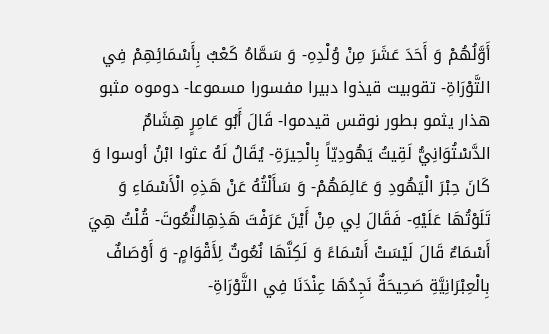أَوَّلُهُمْ وَ أَحَدَ عَشَرَ مِنْ وُلْدِهِ- وَ سَمَّاهُ كَعْبٌ بِأَسْمَائِهِمْ فِي التَّوْرَاةِ- تقوبيت قيذوا دبيرا مفسورا مسموعا- دوموه مثبو هذار يثمو بطور نوقس قيدموا- قَالَ أَبُو عَامِرٍ هِشَامٌ الدَّسْتُوَانِيُّ لَقِيتُ يَهُودِيّاً بِالْحِيرَةِ- يُقَالُ لَهُ عثوا ابْنُ أوسوا وَ كَانَ حِبْرَ الْيَهُودِ وَ عَالِمَهُمْ- وَ سَأَلْتُهُ عَنْ هَذِهِ الْأَسْمَاءِ وَ تَلَوْتُهَا عَلَيْهِ- فَقَالَ لِي مِنْ أَيْنَ عَرَفْتَ هَذِهِالنُّعُوتَ- قُلْتُ هِيَ أَسْمَاءٌ قَالَ لَيْسَتْ أَسْمَاءً وَ لَكِنَّهَا نُعُوتٌ لِأَقْوَامٍ- وَ أَوْصَافٌ بِالْعِبْرَانِيَّةِ صَحِيحَةٌ نَجِدُهَا عِنْدَنَا فِي التَّوْرَاةِ-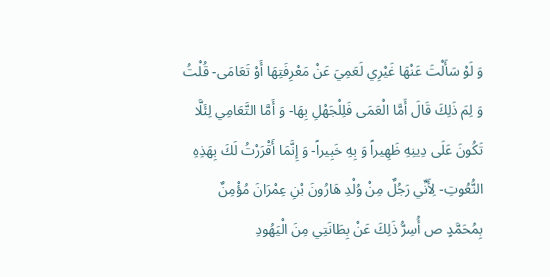وَ لَوْ سَأَلْتَ عَنْهَا غَيْرِي لَعَمِيَ عَنْ مَعْرِفَتِهَا أَوْ تَعَامَى- قُلْتُ وَ لِمَ ذَلِكَ قَالَ أَمَّا الْعَمَى فَلِلْجَهْلِ بِهَا- وَ أَمَّا التَّعَامِي لِئَلَّا تَكُونَ عَلَى دِينِهِ ظَهِيراً وَ بِهِ خَبِيراً- وَ إِنَّمَا أَقْرَرْتُ لَكَ بِهَذِهِ النُّعُوتِ- لِأَنِّي رَجُلٌ مِنْ وُلْدِ هَارُونَ بْنِ عِمْرَانَ مُؤْمِنٌ بِمُحَمَّدٍ ص أُسِرُّ ذَلِكَ عَنْ بِطَانَتِي مِنَ الْيَهُودِ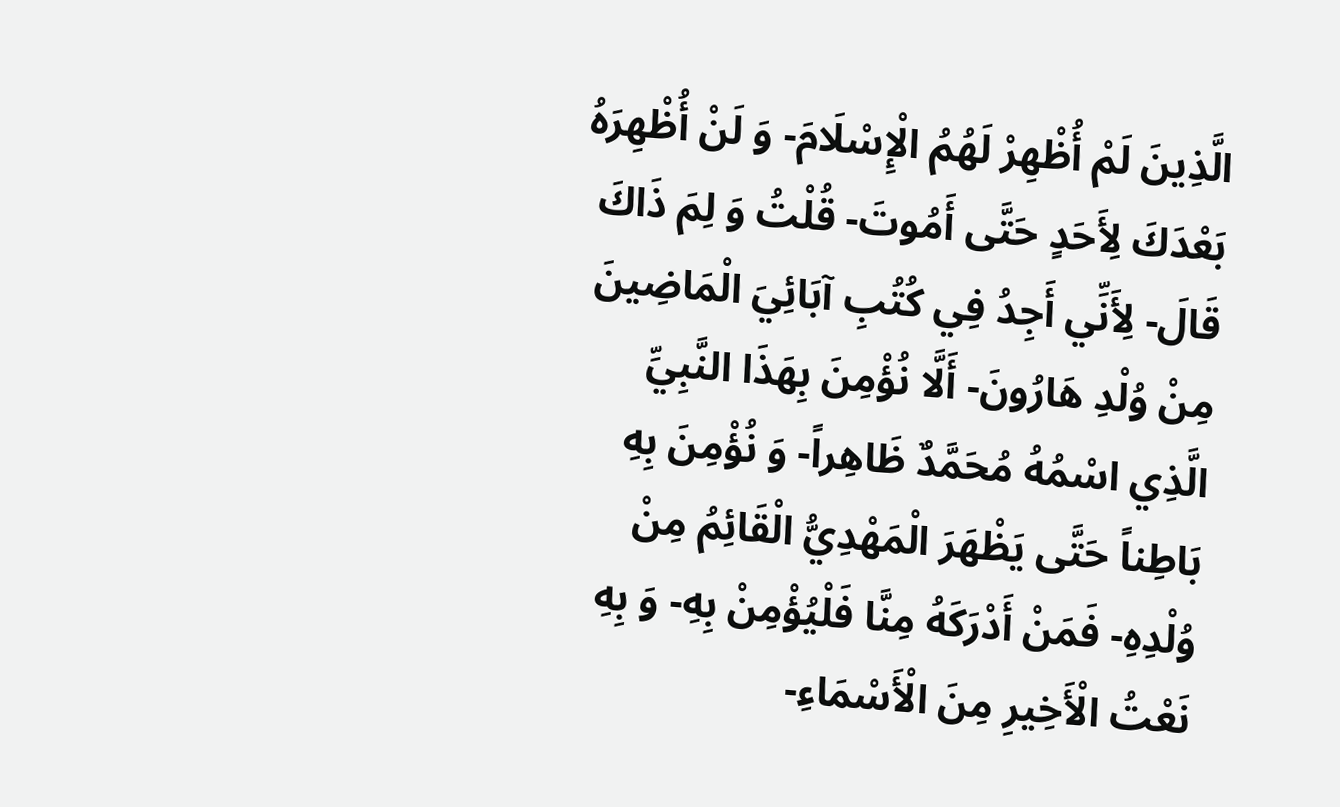الَّذِينَ لَمْ أُظْهِرْ لَهُمُ الْإِسْلَامَ- وَ لَنْ أُظْهِرَهُ بَعْدَكَ لِأَحَدٍ حَتَّى أَمُوتَ- قُلْتُ وَ لِمَ ذَاكَ قَالَ- لِأَنِّي أَجِدُ فِي كُتُبِ آبَائِيَ الْمَاضِينَ مِنْ وُلْدِ هَارُونَ- أَلَّا نُؤْمِنَ بِهَذَا النَّبِيِّ الَّذِي اسْمُهُ مُحَمَّدٌ ظَاهِراً- وَ نُؤْمِنَ بِهِ بَاطِناً حَتَّى يَظْهَرَ الْمَهْدِيُّ الْقَائِمُ مِنْ وُلْدِهِ- فَمَنْ أَدْرَكَهُ مِنَّا فَلْيُؤْمِنْ بِهِ- وَ بِهِ نَعْتُ الْأَخِيرِ مِنَ الْأَسْمَاءِ-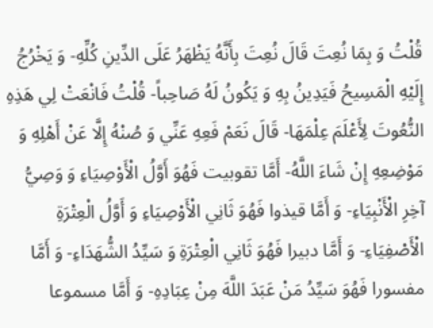قُلْتُ وَ بِمَا نُعِتَ قَالَ نُعِتَ بِأَنَّهُ يَظْهَرُ عَلَى الدِّينِ كُلِّهِ- وَ يَخْرُجُ إِلَيْهِ الْمَسِيحُ فَيَدِينُ بِهِ وَ يَكُونُ لَهُ صَاحِباً- قُلْتُ فَانْعَتْ لِي هَذِهِ النُّعُوتَ لِأَعْلَمَ عِلْمَهَا- قَالَ نَعَمْ فَعِهِ عَنِّي وَ صُنْهُ إِلَّا عَنْ أَهْلِهِ وَ مَوْضِعِهِ إِنْ شَاءَ اللَّهُ- أَمَّا تقوبيت فَهُوَ أَوَّلُ الْأَوْصِيَاءِ وَ وَصِيُّ آخِرِ الْأَنْبِيَاءِ- وَ أَمَّا قيذوا فَهُوَ ثَانِي الْأَوْصِيَاءِ وَ أَوَّلُ الْعِتْرَةِ الْأَصْفِيَاءِ- وَ أَمَّا دبيرا فَهُوَ ثَانِي الْعِتْرَةِ وَ سَيِّدُ الشُّهَدَاءِ- وَ أَمَّا مفسورا فَهُوَ سَيِّدُ مَنْ عَبَدَ اللَّهَ مِنْ عِبَادِهِ- وَ أَمَّا مسموعا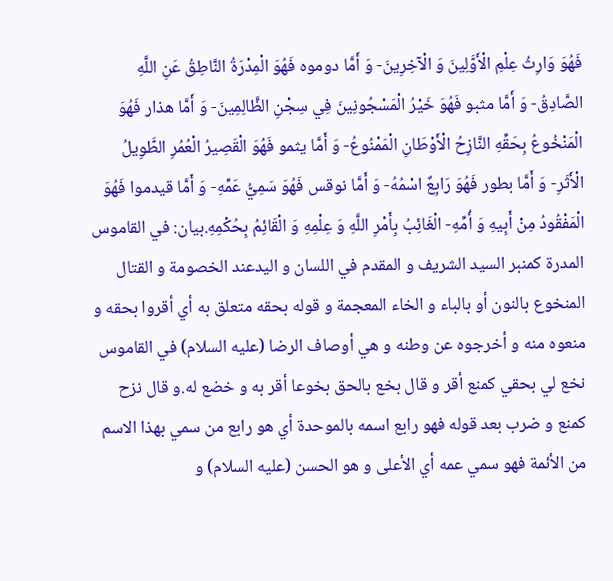فَهُوَ وَارِثُ عِلْمِ الْأَوَّلِينَ وَ الْآخِرِينَ- وَ أَمَّا دوموه فَهُوَ الْمِدْرَةُ النَّاطِقُ عَنِ اللَّهِ الصَّادِقُ- وَ أَمَّا مثبو فَهُوَ خَيْرُ الْمَسْجُونِينَ فِي سِجْنِ الظَّالِمِينَ- وَ أَمَّا هذار فَهُوَ الْمَنْخُوعُ بِحَقِّهِ النَّازِحُ الْأَوْطَانِ الْمَمْنُوعُ- وَ أَمَّا يثمو فَهُوَ الْقَصِيرُ الْعُمُرِ الطَّوِيلُ الْأَثَرِ- وَ أَمَّا بطور فَهُوَ رَابِعٌ اسْمُهُ- وَ أَمَّا نوقس فَهُوَ سَمِيُّ عَمِّهِ- وَ أَمَّا قيدموا فَهُوَ الْمَفْقُودُ مِنْ أَبِيهِ وَ أُمِّهِ- الْغَائِبُ بِأَمْرِ اللَّهِ وَ عِلْمِهِ وَ الْقَائِمُ بِحُكْمِهِ.بيان: في القاموس المدرة كمنبر السيد الشريف و المقدم في اللسان و اليدعند الخصومة و القتال المنخوع بالنون أو بالباء و الخاء المعجمة و قوله بحقه متعلق به أي أقروا بحقه و منعوه منه و أخرجوه عن وطنه و هي أوصاف الرضا (عليه السلام) في القاموس نخع لي بحقي كمنع أقر و قال بخع بالحق بخوعا أقر به و خضع له.و قال نزح كمنع و ضرب بعد قوله فهو رابع اسمه بالموحدة أي هو رابع من سمي بهذا الاسم من الأئمة فهو سمي عمه أي الأعلى و هو الحسن (عليه السلام) و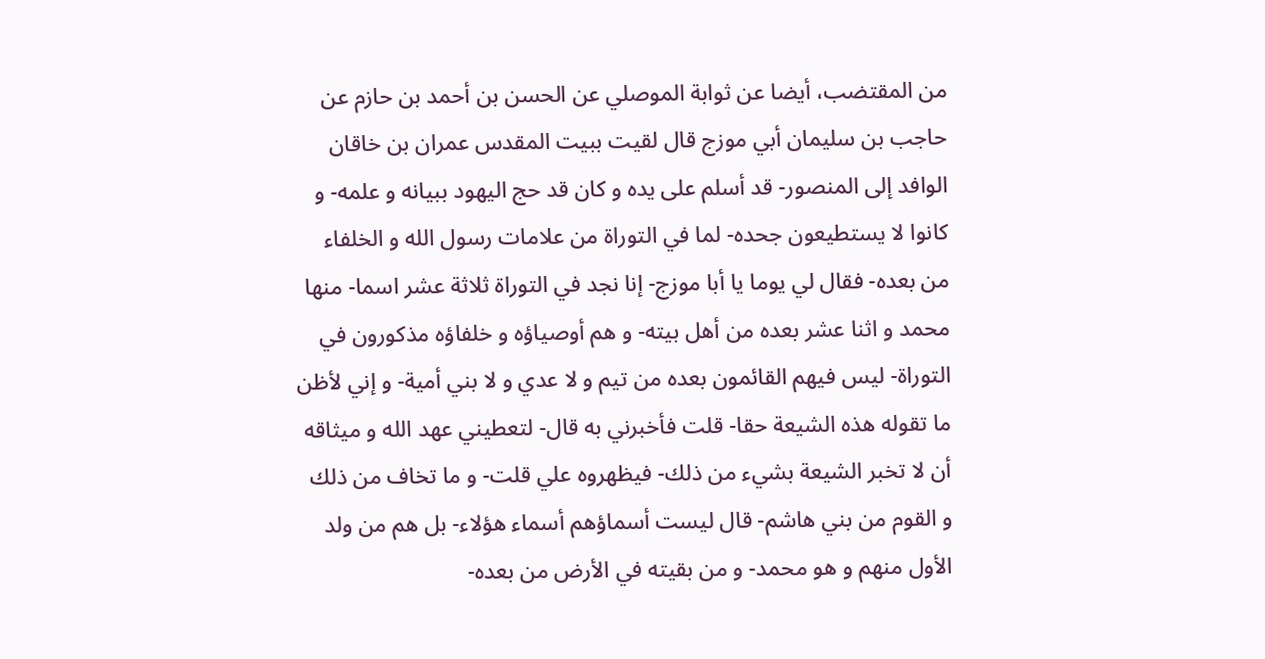من المقتضب، أيضا عن ثوابة الموصلي عن الحسن بن أحمد بن حازم عن حاجب بن سليمان أبي موزج قال لقيت ببيت المقدس عمران بن خاقان الوافد إلى المنصور- قد أسلم على يده و كان قد حج اليهود ببيانه و علمه- و كانوا لا يستطيعون جحده- لما في التوراة من علامات رسول الله و الخلفاء من بعده- فقال لي يوما يا أبا موزج- إنا نجد في التوراة ثلاثة عشر اسما- منها محمد و اثنا عشر بعده من أهل بيته- و هم أوصياؤه و خلفاؤه مذكورون في التوراة- ليس فيهم القائمون بعده من تيم و لا عدي و لا بني أمية- و إني لأظن ما تقوله هذه الشيعة حقا- قلت فأخبرني به قال- لتعطيني عهد الله و ميثاقه أن لا تخبر الشيعة بشيء من ذلك- فيظهروه علي قلت- و ما تخاف من ذلك و القوم من بني هاشم- قال ليست أسماؤهم أسماء هؤلاء- بل هم من ولد الأول منهم و هو محمد- و من بقيته في الأرض من بعده-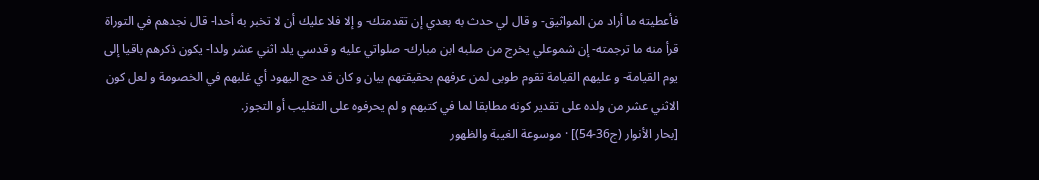فأعطيته ما أراد من المواثيق- و قال لي حدث به بعدي إن تقدمتك- و إلا فلا عليك أن لا تخبر به أحدا- قال نجدهم في التوراة قرأ منه ما ترجمته- إن شموعلي يخرج من صلبه ابن مبارك- صلواتي عليه و قدسي يلد اثني عشر ولدا- يكون ذكرهم باقيا إلى يوم القيامة- و عليهم القيامة تقوم طوبى لمن عرفهم بحقيقتهم بيان و كان قد حج اليهود أي غلبهم في الخصومة و لعل كون الاثني عشر من ولده على تقدير كونه مطابقا لما في كتبهم و لم يحرفوه على التغليب أو التجوز.
[بحار الأنوار (ج36-54)] · موسوعة الغيبة والظهور